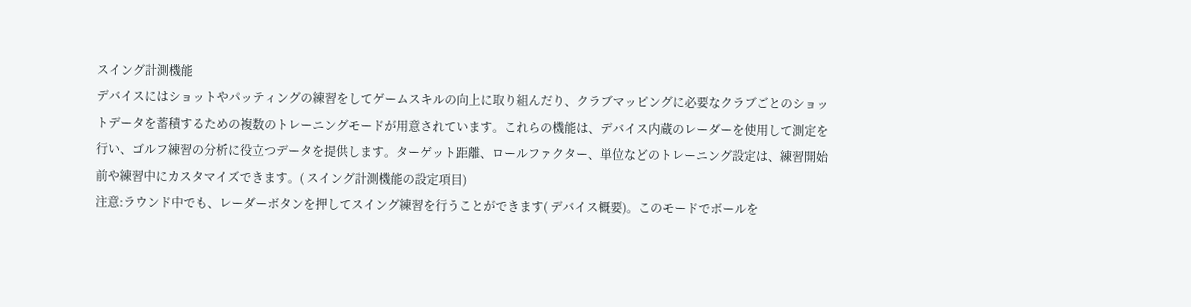スイング計測機能
デバイスにはショットやパッティングの練習をしてゲームスキルの向上に取り組んだり、クラブマッピングに必要なクラブごとのショットデータを蓄積するための複数のトレーニングモードが用意されています。これらの機能は、デバイス内蔵のレーダーを使用して測定を行い、ゴルフ練習の分析に役立つデータを提供します。ターゲット距離、ロールファクター、単位などのトレーニング設定は、練習開始前や練習中にカスタマイズできます。( スイング計測機能の設定項目)
注意:ラウンド中でも、レーダーボタンを押してスイング練習を行うことができます( デバイス概要)。このモードでボールを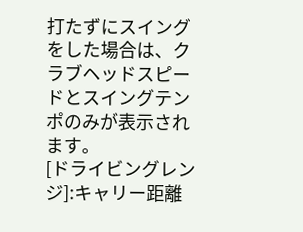打たずにスイングをした場合は、クラブヘッドスピードとスイングテンポのみが表示されます。
[ドライビングレンジ]:キャリー距離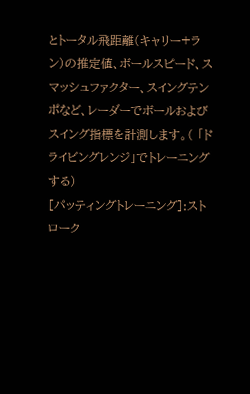とトータル飛距離(キャリー+ラン)の推定値、ボールスピード、スマッシュファクター、スイングテンポなど、レーダーでボールおよびスイング指標を計測します。( 「ドライビングレンジ」でトレーニングする)
[パッティングトレーニング]:ストローク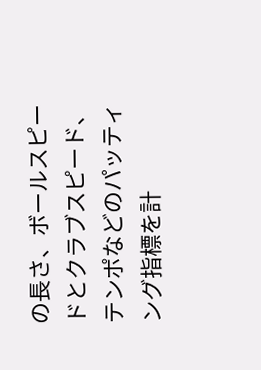の長さ、ボールスピードとクラブスピード、テンポなどのパッティング指標を計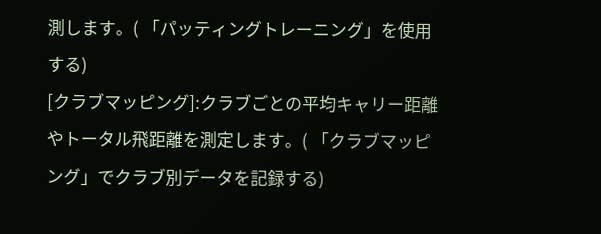測します。( 「パッティングトレーニング」を使用する)
[クラブマッピング]:クラブごとの平均キャリー距離やトータル飛距離を測定します。( 「クラブマッピング」でクラブ別データを記録する)